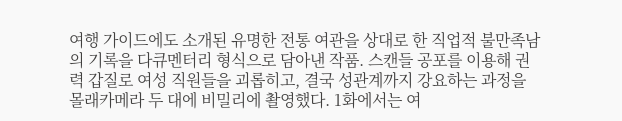여행 가이드에도 소개된 유명한 전통 여관을 상대로 한 직업적 불만족남의 기록을 다큐멘터리 형식으로 담아낸 작품. 스캔들 공포를 이용해 권력 갑질로 여성 직원들을 괴롭히고, 결국 성관계까지 강요하는 과정을 몰래카메라 두 대에 비밀리에 촬영했다. 1화에서는 여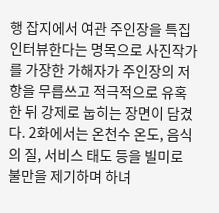행 잡지에서 여관 주인장을 특집 인터뷰한다는 명목으로 사진작가를 가장한 가해자가 주인장의 저항을 무릅쓰고 적극적으로 유혹한 뒤 강제로 눕히는 장면이 담겼다. 2화에서는 온천수 온도, 음식의 질, 서비스 태도 등을 빌미로 불만을 제기하며 하녀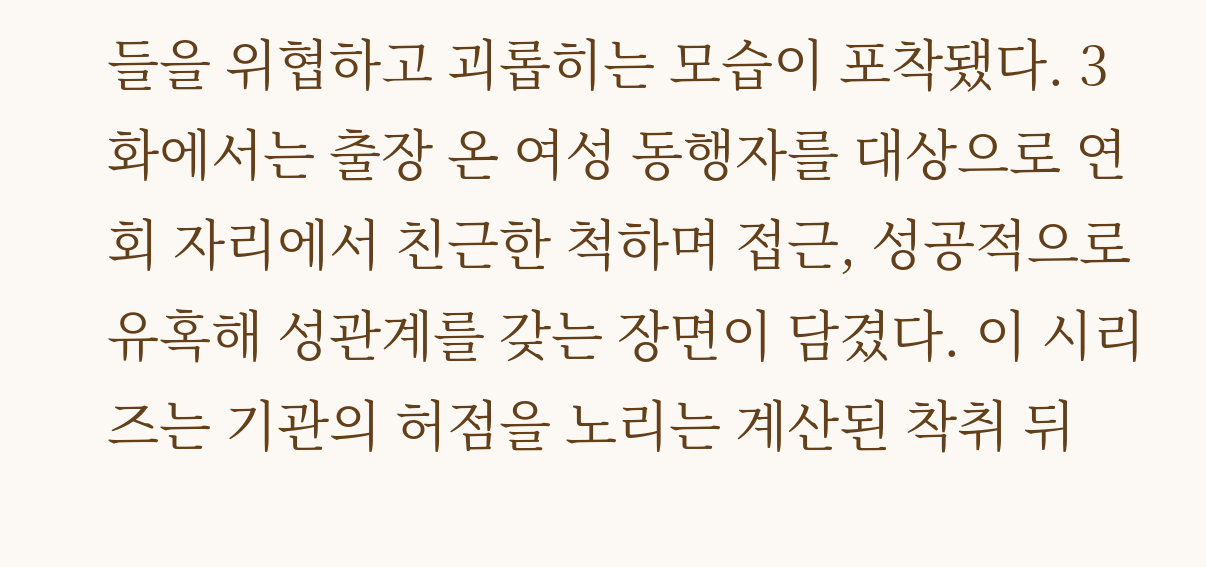들을 위협하고 괴롭히는 모습이 포착됐다. 3화에서는 출장 온 여성 동행자를 대상으로 연회 자리에서 친근한 척하며 접근, 성공적으로 유혹해 성관계를 갖는 장면이 담겼다. 이 시리즈는 기관의 허점을 노리는 계산된 착취 뒤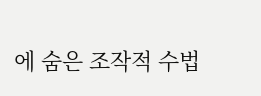에 숨은 조작적 수법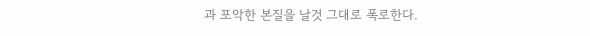과 포악한 본질을 날것 그대로 폭로한다.